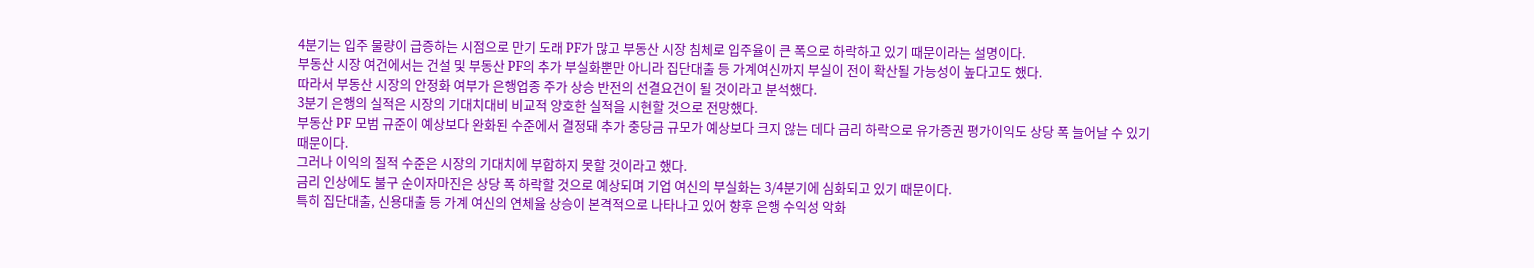4분기는 입주 물량이 급증하는 시점으로 만기 도래 PF가 많고 부동산 시장 침체로 입주율이 큰 폭으로 하락하고 있기 때문이라는 설명이다.
부동산 시장 여건에서는 건설 및 부동산 PF의 추가 부실화뿐만 아니라 집단대출 등 가계여신까지 부실이 전이 확산될 가능성이 높다고도 했다.
따라서 부동산 시장의 안정화 여부가 은행업종 주가 상승 반전의 선결요건이 될 것이라고 분석했다.
3분기 은행의 실적은 시장의 기대치대비 비교적 양호한 실적을 시현할 것으로 전망했다.
부동산 PF 모범 규준이 예상보다 완화된 수준에서 결정돼 추가 충당금 규모가 예상보다 크지 않는 데다 금리 하락으로 유가증권 평가이익도 상당 폭 늘어날 수 있기 때문이다.
그러나 이익의 질적 수준은 시장의 기대치에 부합하지 못할 것이라고 했다.
금리 인상에도 불구 순이자마진은 상당 폭 하락할 것으로 예상되며 기업 여신의 부실화는 3/4분기에 심화되고 있기 때문이다.
특히 집단대출, 신용대출 등 가계 여신의 연체율 상승이 본격적으로 나타나고 있어 향후 은행 수익성 악화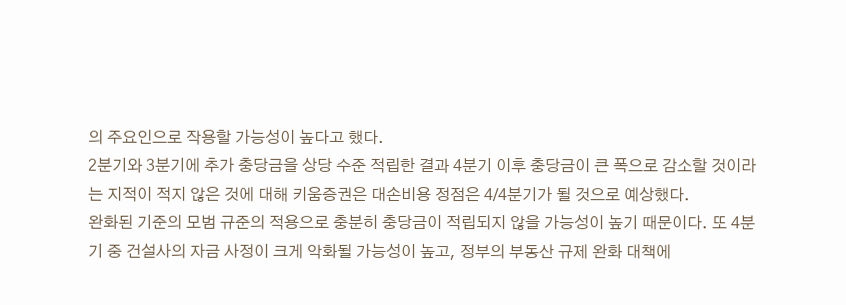의 주요인으로 작용할 가능성이 높다고 했다.
2분기와 3분기에 추가 충당금을 상당 수준 적립한 결과 4분기 이후 충당금이 큰 폭으로 감소할 것이라는 지적이 적지 않은 것에 대해 키움증권은 대손비용 정점은 4/4분기가 될 것으로 예상했다.
완화된 기준의 모범 규준의 적용으로 충분히 충당금이 적립되지 않을 가능성이 높기 때문이다. 또 4분기 중 건설사의 자금 사정이 크게 악화될 가능성이 높고, 정부의 부동산 규제 완화 대책에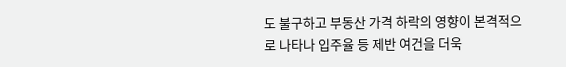도 불구하고 부동산 가격 하락의 영향이 본격적으로 나타나 입주율 등 제반 여건을 더욱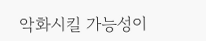악화시킬 가능성이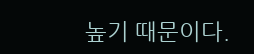높기 때문이다.